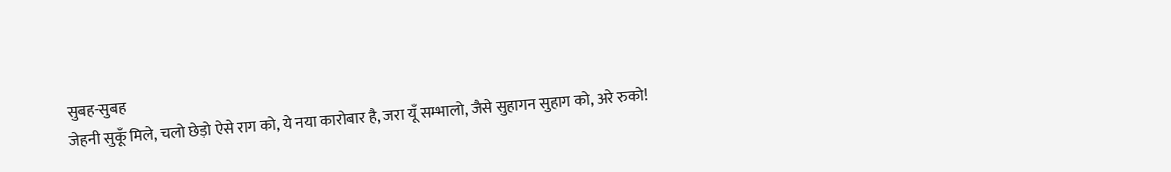सुबह-सुबह
जेहनी सुकूँ मिले, चलो छेड़ो ऐसे राग को, ये नया कारोबार है, जरा यूँ सम्भालो, जैसे सुहागन सुहाग को, अरे रुको!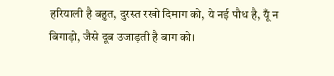हरियाली है बहुत, दुरस्त रखो दिमाग को, ये नई पौध है, यूँ न बिगाड़ो, जैसे दूब उजाड़ती है बाग को।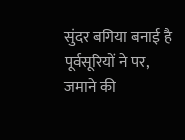सुंदर बगिया बनाई है पूर्वसूरियों ने पर, जमाने की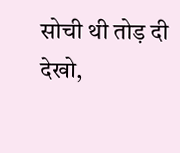सोची थी तोड़ दी देखो,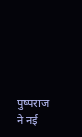पुष्पराज ने नई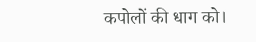कपोलों की धाग को।